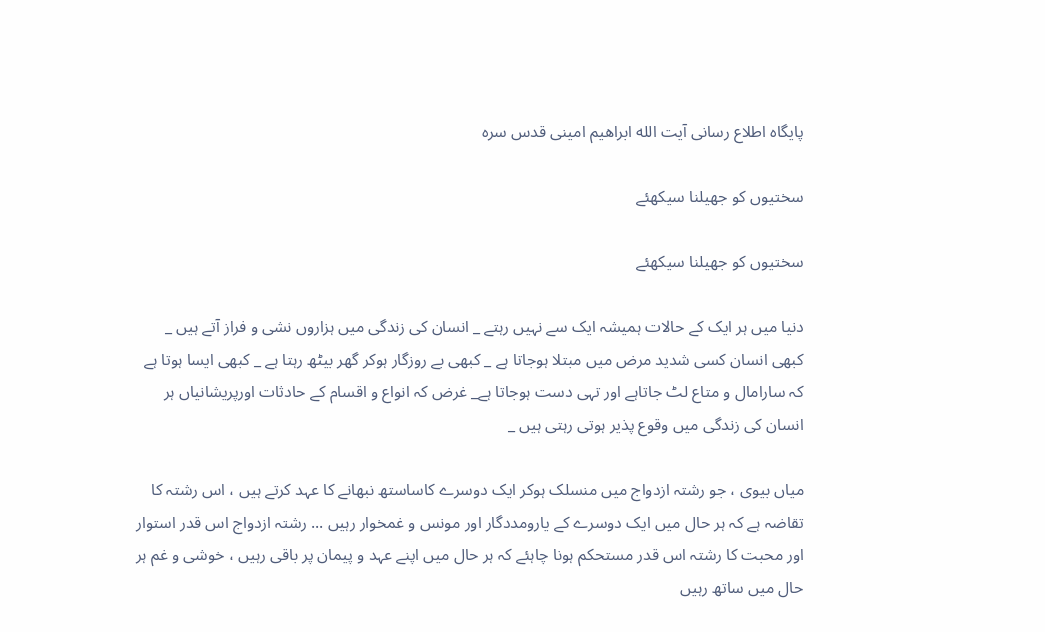پایگاه اطلاع رسانی آیت الله ابراهیم امینی قدس سره

سختيوں كو جھيلنا سيكھئے

سختیوں کو جھیلنا سیکھئے

دنیا میں ہر ایک کے حالات ہمیشہ ایک سے نہیں رہتے _ انسان کى زندگى میں ہزاروں نشى و فراز آتے ہیں _ کبھى انسان کسى شدید مرض میں مبتلا ہوجاتا ہے _ کبھى بے روزگار ہوکر گھر بیٹھ رہتا ہے _ کبھى ایسا ہوتا ہے کہ سارامال و متاع لٹ جاتاہے اور تہى دست ہوجاتا ہے_ غرض کہ انواع و اقسام کے حادثات اورپریشانیاں ہر انسان کى زندگى میں وقوع پذیر ہوتى رہتى ہیں _

میاں بیوى ، جو رشتہ ازدواج میں منسلک ہوکر ایک دوسرے کاساستھ نبھانے کا عہد کرتے ہیں ، اس رشتہ کا تقاضہ ہے کہ ہر حال میں ایک دوسرے کے یارومددگار اور مونس و غمخوار رہیں ... رشتہ ازدواج اس قدر استوار اور محبت کا رشتہ اس قدر مستحکم ہونا چاہئے کہ ہر حال میں اپنے عہد و پیمان پر باقى رہیں ، خوشى و غم ہر حال میں ساتھ رہیں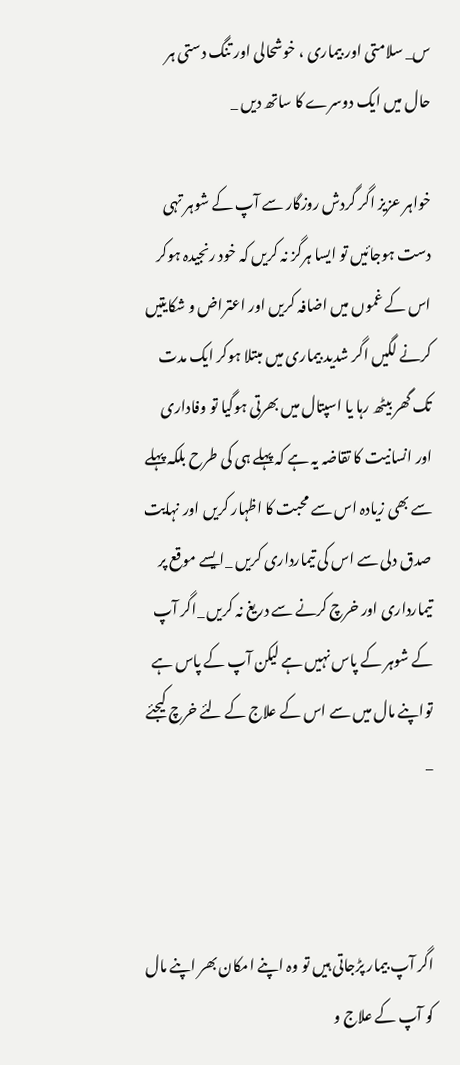س_ سلامتى اور بیمارى ، خوشحالى اور تنگ دستى ہر حال میں ایک دوسرے کا ساتھ دیں _

خواہر عزیز اگر گردش روزگار سے آپ کے شوہر تہى دست ہوجائیں تو ایسا ہرگز نہ کریں کہ خود رنجیدہ ہوکر اس کے غموں میں اضافہ کریں اور اعتراض و شکایتیں کرنے لگیں اگر شدید بیمارى میں مبتلا ہوکر ایک مدت تک گھر بیٹھ رہا یا اسپتال میں بھرتى ہوگیا تو وفادارى اور انسانیت کا تقاضہ یہ ہے کہ پہلے ہى کى طرح بلکہ پہلے سے بھى زیادہ اس سے محبت کا اظہار کریں اور نہایت صدق دلى سے اس کى تیماردارى کریں _ایسے موقع پر تیماردارى اور خرچ کرنے سے دریغ نہ کریں _اگر آپ کے شوہر کے پاس نہیں ہے لیکن آپ کے پاس ہے تواپنے مال میں سے اس کے علاج کے لئے خرچ کیجئے _



اگر آپ بیمار پڑجاتى ہیں تو وہ اپنے امکان بھر اپنے مال کو آپ کے علاج و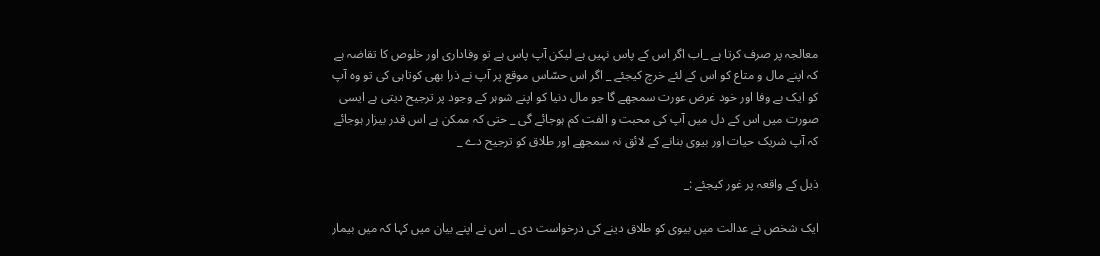معالجہ پر صرف کرتا ہے _اب اگر اس کے پاس نہیں ہے لیکن آپ پاس ہے تو وفادارى اور خلوص کا تقاضہ ہے کہ اپنے مال و متاع کو اس کے لئے خرچ کیجئے _ اگر اس حسّاس موقع پر آپ نے ذرا بھى کوتاہى کى تو وہ آپ کو ایک بے وفا اور خود غرض عورت سمجھے گا جو مال دنیا کو اپنے شوہر کے وجود پر ترجیح دیتى ہے ایسى صورت میں اس کے دل میں آپ کى محبت و الفت کم ہوجائے گى _ حتى کہ ممکن ہے اس قدر بیزار ہوجائے کہ آپ شریک حیات اور بیوى بنانے کے لائق نہ سمجھے اور طلاق کو ترجیح دے _

ذیل کے واقعہ پر غور کیجئے :_

ایک شخص نے عدالت میں بیوى کو طلاق دینے کى درخواست دى _ اس نے اپنے بیان میں کہا کہ میں بیمار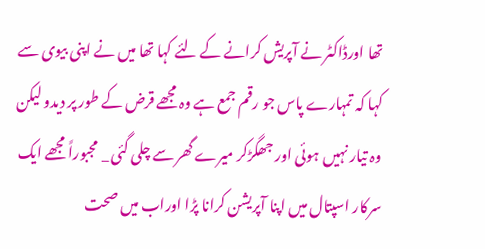تھا اورڈاکٹر نے آپریش کرانے کے لئے کہا تھا میں نے اپنى بیوى سے کہا کہ تمہارے پاس جو رقم جمع ہے وہ مجھے قرض کے طور پر دیدو لیکن وہ تیار نہیں ہوئی اور جھگڑکر میرے گھر سے چلى گئی _ مجبوراً مجھے ایک سرکار اسپتال میں اپنا آپریشن کرانا پڑا اوراب میں صحت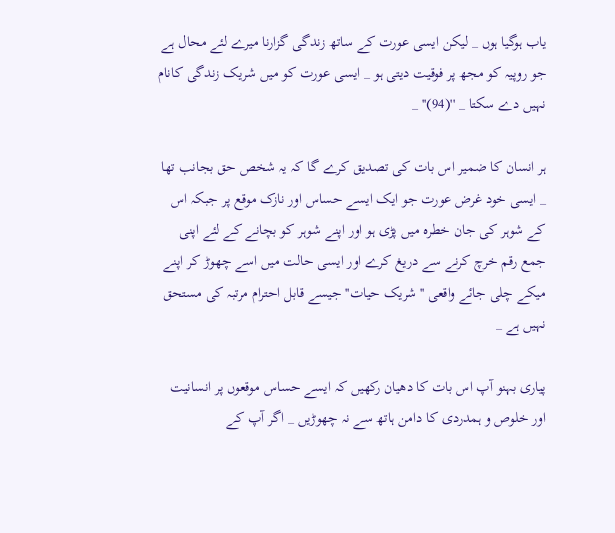یاب ہوگیا ہوں _ لیکن ایسى عورت کے ساتھ زندگى گزارنا میرے لئے محال ہے جو روپیہ کو مجھ پر فوقیت دیتى ہو _ ایسى عورت کو میں شریک زندگى کانام نہیں دے سکتا _ ''(94)'' _

ہر انسان کا ضمیر اس بات کى تصدیق کرے گا کہ یہ شخص حق بجانب تھا _ ایسى خود غرض عورت جو ایک ایسے حساس اور نازک موقع پر جبکہ اس کے شوہر کى جان خطرہ میں پڑى ہو اور اپنے شوہر کو بچانے کے لئے اپنى جمع رقم خرچ کرنے سے دریغ کرے اور ایسى حالت میں اسے چھوڑ کر اپنے میکے چلى جائے واقعى ''شریک حیات'' جیسے قابل احترام مرتبہ کى مستحق نہیں ہے _

پیارى بہنو آپ اس بات کا دھیان رکھیں کہ ایسے حساس موقعوں پر انسانیت اور خلوص و ہمدردى کا دامن ہاتھ سے نہ چھوڑیں _ اگر آپ کے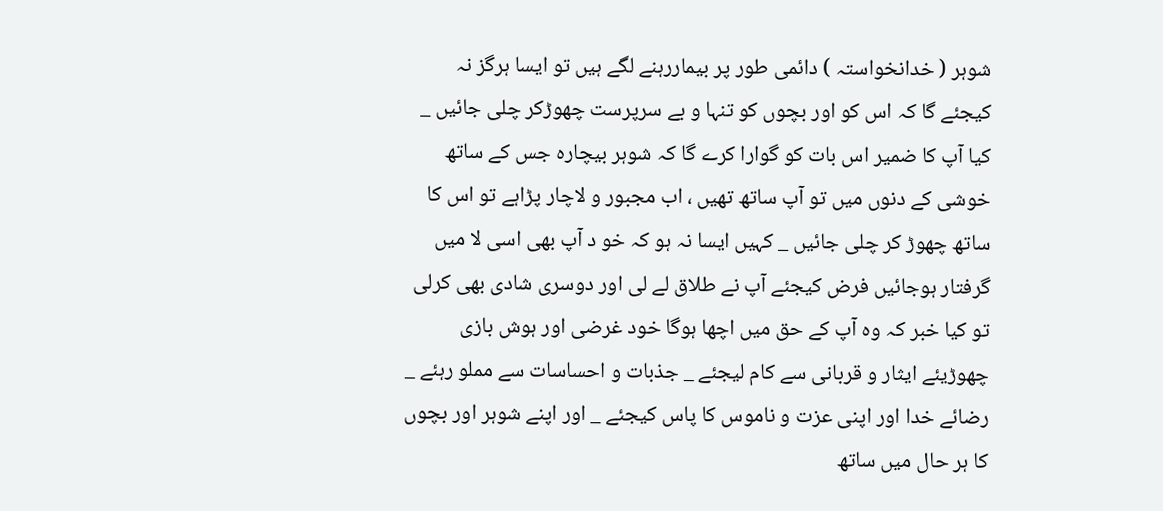شوہر ( خدانخواستہ ) دائمى طور پر بیماررہنے لگے ہیں تو ایسا ہرگز نہ کیجئے گا کہ اس کو اور بچوں کو تنہا و بے سرپرست چھوڑکر چلى جائیں _ کیا آپ کا ضمیر اس بات کو گوارا کرے گا کہ شوہر بیچارہ جس کے ساتھ خوشى کے دنوں میں تو آپ ساتھ تھیں ، اب مجبور و لاچار پڑاہے تو اس کا ساتھ چھوڑ کر چلى جائیں _ کہیں ایسا نہ ہو کہ خو د آپ بھى اسى لا میں گرفتار ہوجائیں فرض کیجئے آپ نے طلاق لے لى اور دوسرى شادى بھى کرلى تو کیا خبر کہ وہ آپ کے حق میں اچھا ہوگا خود غرضى اور ہوش بازى چھوڑیئے ایثار و قربانى سے کام لیجئے _ جذبات و احساسات سے مملو رہئے _ رضائے خدا اور اپنى عزت و ناموس کا پاس کیجئے _ اور اپنے شوہر اور بچوں کا ہر حال میں ساتھ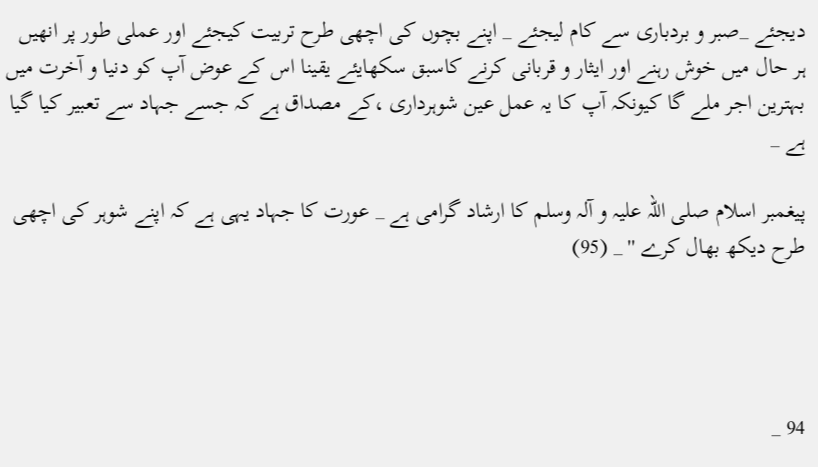دیجئے _صبر و بردبارى سے کام لیجئے _ اپنے بچوں کى اچھى طرح تربیت کیجئے اور عملى طور پر انھیں ہر حال میں خوش رہنے اور ایثار و قربانى کرنے کاسبق سکھایئے یقینا اس کے عوض آپ کو دنیا و آخرت میں بہترین اجر ملے گا کیونکہ آپ کا یہ عمل عین شوہردارى ،کے مصداق ہے کہ جسے جہاد سے تعبیر کیا گیا ہے _

پیغمبر اسلام صلى اللہ علیہ و آلہ وسلم کا ارشاد گرامى ہے _ عورت کا جہاد یہى ہے کہ اپنے شوہر کى اچھى طرح دیکھ بھال کرے '' _ (95)




94 _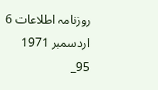روزنامہ اطلاعات 6 اردسمبر 1971
95_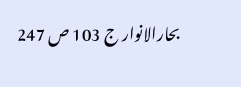بحارالانوار ج 103 ص 247